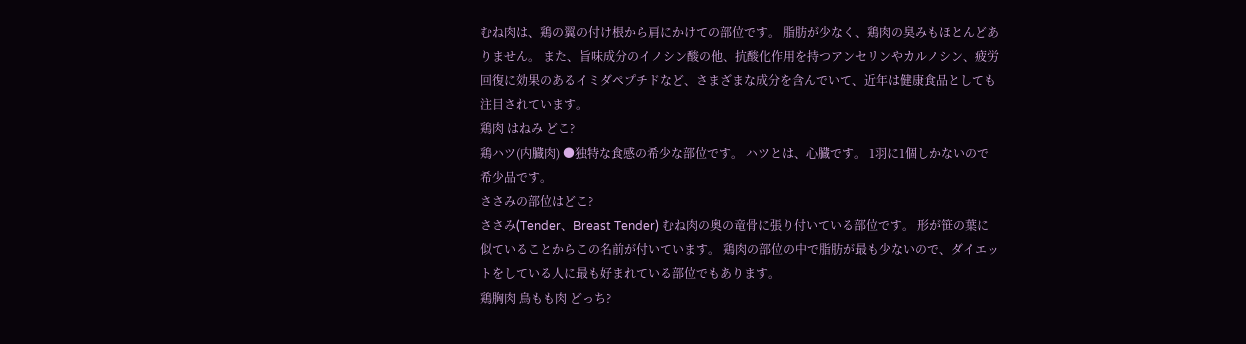むね肉は、鶏の翼の付け根から肩にかけての部位です。 脂肪が少なく、鶏肉の臭みもほとんどありません。 また、旨味成分のイノシン酸の他、抗酸化作用を持つアンセリンやカルノシン、疲労回復に効果のあるイミダペプチドなど、さまざまな成分を含んでいて、近年は健康食品としても注目されています。
鶏肉 はねみ どこ?
鶏ハツ(内臓肉) ●独特な食感の希少な部位です。 ハツとは、心臓です。 1羽に1個しかないので希少品です。
ささみの部位はどこ?
ささみ(Tender、Breast Tender) むね肉の奥の竜骨に張り付いている部位です。 形が笹の葉に似ていることからこの名前が付いています。 鶏肉の部位の中で脂肪が最も少ないので、ダイエットをしている人に最も好まれている部位でもあります。
鶏胸肉 鳥もも肉 どっち?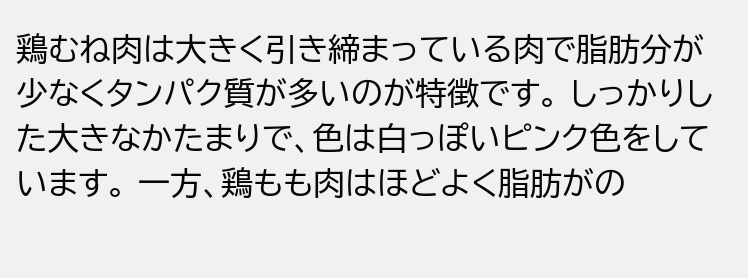鶏むね肉は大きく引き締まっている肉で脂肪分が少なくタンパク質が多いのが特徴です。 しっかりした大きなかたまりで、色は白っぽいピンク色をしています。 一方、鶏もも肉はほどよく脂肪がの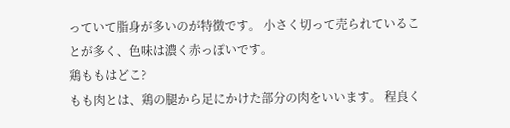っていて脂身が多いのが特徴です。 小さく切って売られていることが多く、色味は濃く赤っぽいです。
鶏ももはどこ?
もも肉とは、鶏の腿から足にかけた部分の肉をいいます。 程良く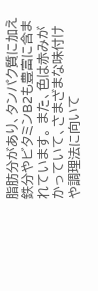脂肪分があり、タンパク質に加え鉄分やビタミンB2も豊富に含まれています。 また、色は赤みがかっていて、さまざまな味付けや調理法に向いて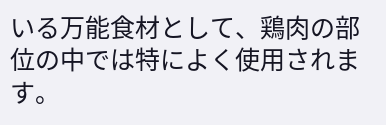いる万能食材として、鶏肉の部位の中では特によく使用されます。